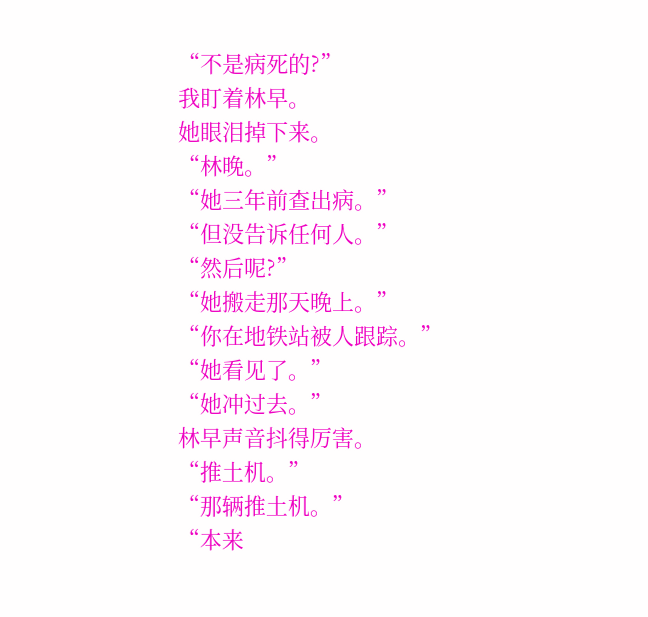“不是病死的?”
我盯着林早。
她眼泪掉下来。
“林晚。”
“她三年前查出病。”
“但没告诉任何人。”
“然后呢?”
“她搬走那天晚上。”
“你在地铁站被人跟踪。”
“她看见了。”
“她冲过去。”
林早声音抖得厉害。
“推土机。”
“那辆推土机。”
“本来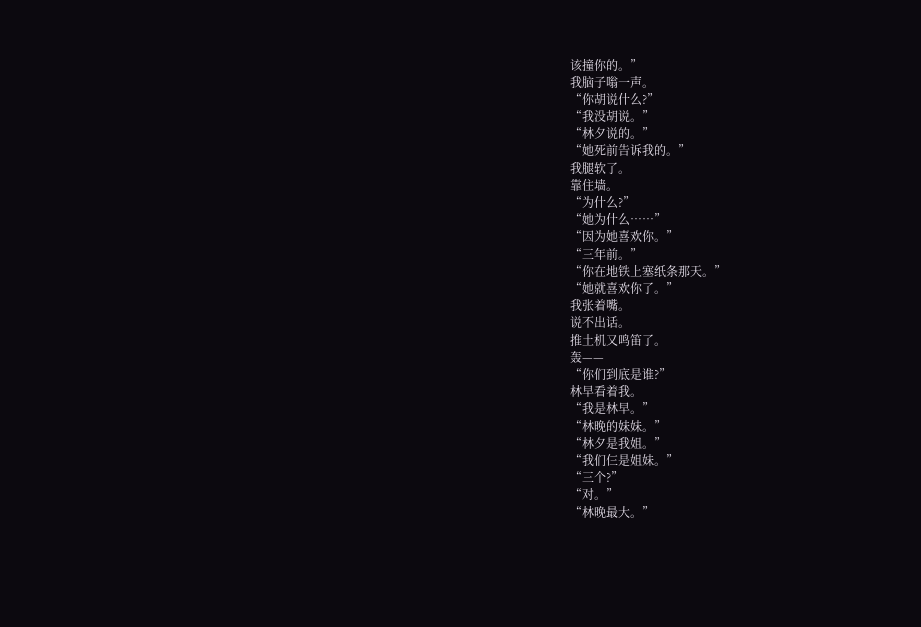该撞你的。”
我脑子嗡一声。
“你胡说什么?”
“我没胡说。”
“林夕说的。”
“她死前告诉我的。”
我腿软了。
靠住墙。
“为什么?”
“她为什么……”
“因为她喜欢你。”
“三年前。”
“你在地铁上塞纸条那天。”
“她就喜欢你了。”
我张着嘴。
说不出话。
推土机又鸣笛了。
轰——
“你们到底是谁?”
林早看着我。
“我是林早。”
“林晚的妹妹。”
“林夕是我姐。”
“我们仨是姐妹。”
“三个?”
“对。”
“林晚最大。”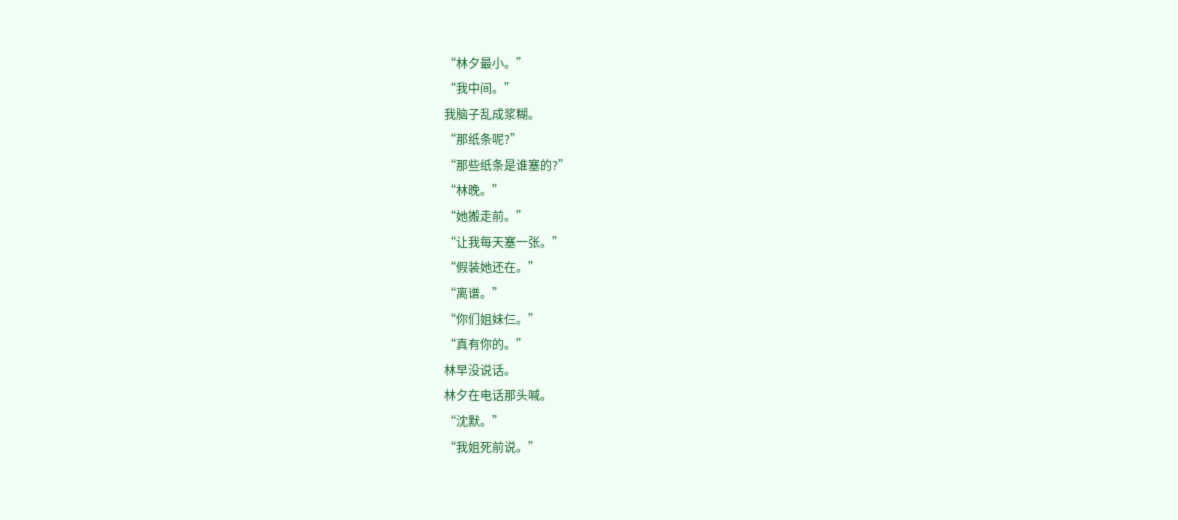“林夕最小。”
“我中间。”
我脑子乱成浆糊。
“那纸条呢?”
“那些纸条是谁塞的?”
“林晚。”
“她搬走前。”
“让我每天塞一张。”
“假装她还在。”
“离谱。”
“你们姐妹仨。”
“真有你的。”
林早没说话。
林夕在电话那头喊。
“沈默。”
“我姐死前说。”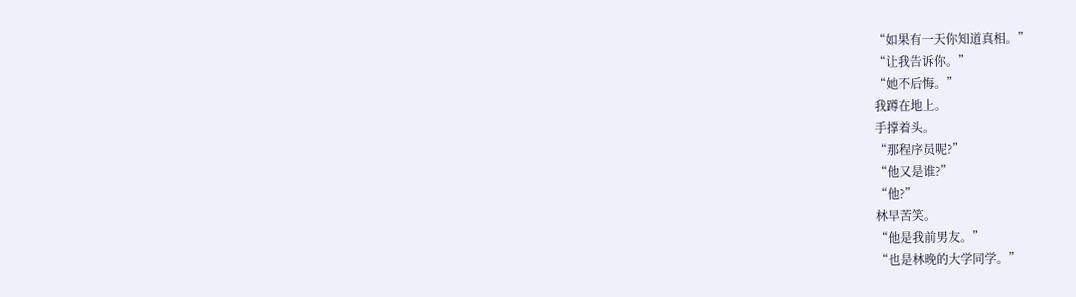“如果有一天你知道真相。”
“让我告诉你。”
“她不后悔。”
我蹲在地上。
手撑着头。
“那程序员呢?”
“他又是谁?”
“他?”
林早苦笑。
“他是我前男友。”
“也是林晚的大学同学。”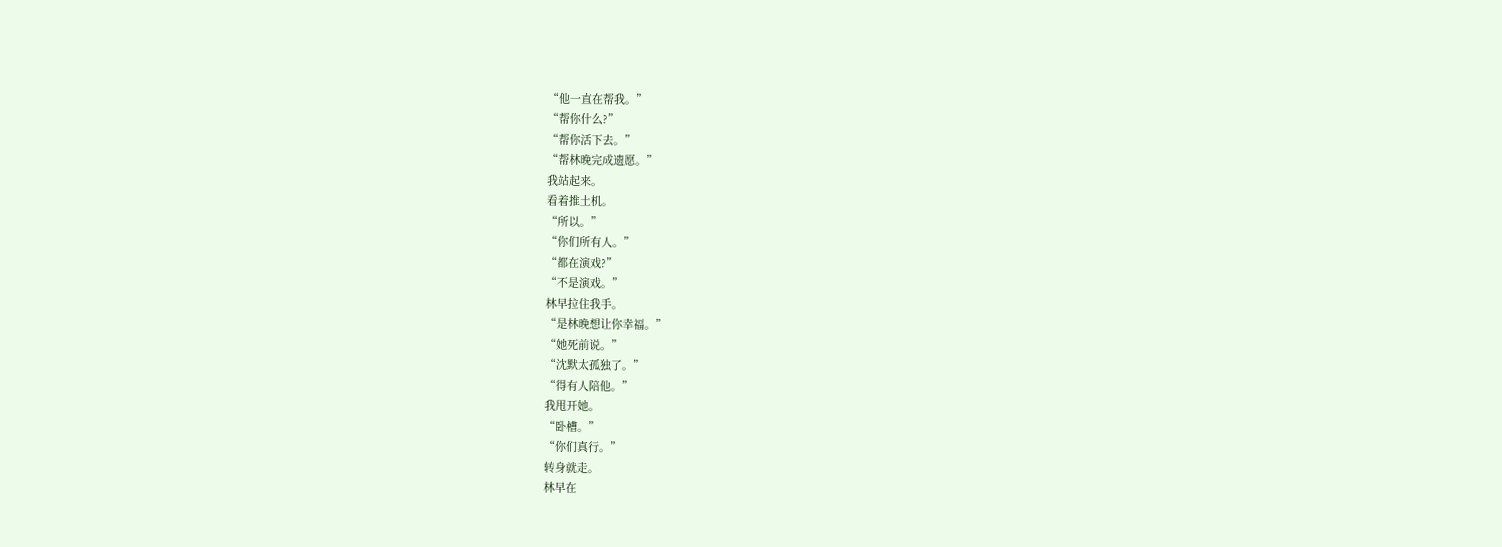“他一直在帮我。”
“帮你什么?”
“帮你活下去。”
“帮林晚完成遗愿。”
我站起来。
看着推土机。
“所以。”
“你们所有人。”
“都在演戏?”
“不是演戏。”
林早拉住我手。
“是林晚想让你幸福。”
“她死前说。”
“沈默太孤独了。”
“得有人陪他。”
我甩开她。
“卧槽。”
“你们真行。”
转身就走。
林早在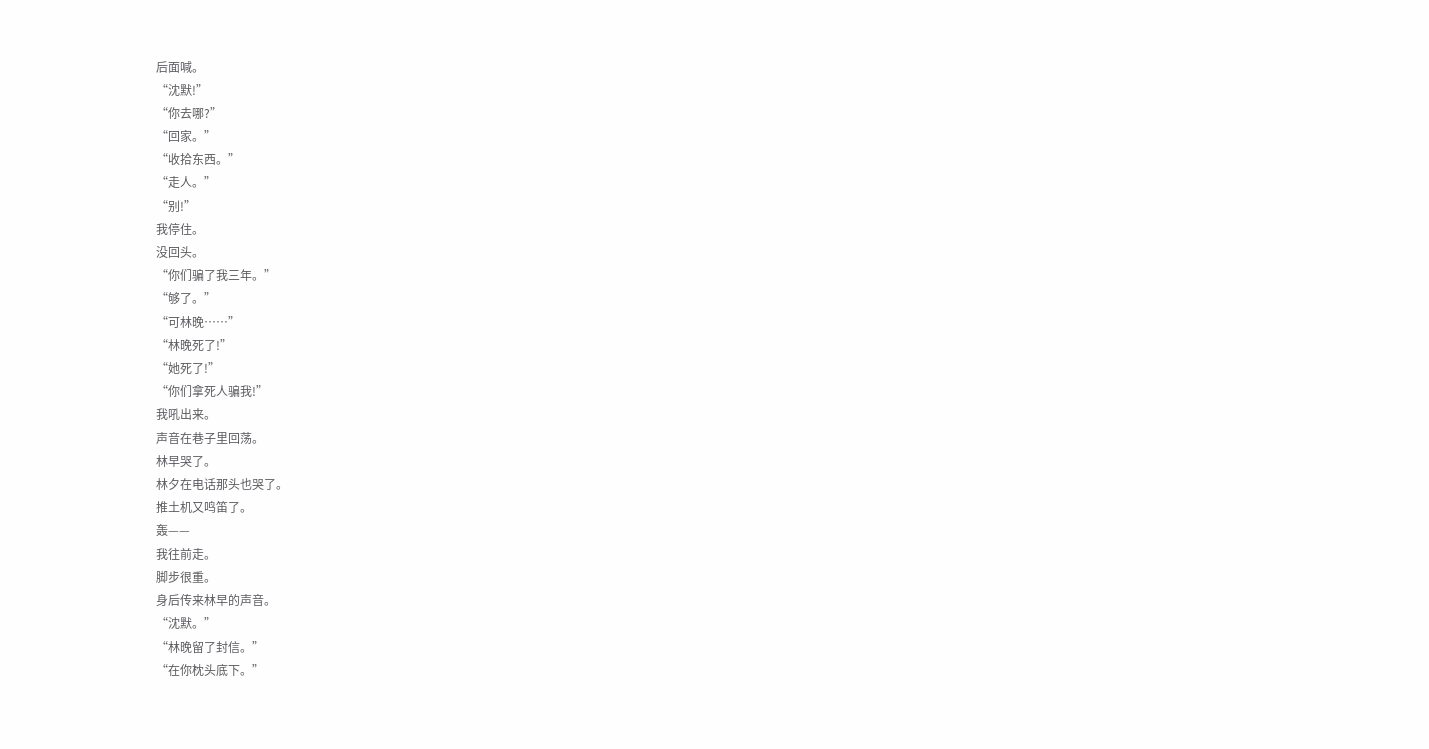后面喊。
“沈默!”
“你去哪?”
“回家。”
“收拾东西。”
“走人。”
“别!”
我停住。
没回头。
“你们骗了我三年。”
“够了。”
“可林晚……”
“林晚死了!”
“她死了!”
“你们拿死人骗我!”
我吼出来。
声音在巷子里回荡。
林早哭了。
林夕在电话那头也哭了。
推土机又鸣笛了。
轰——
我往前走。
脚步很重。
身后传来林早的声音。
“沈默。”
“林晚留了封信。”
“在你枕头底下。”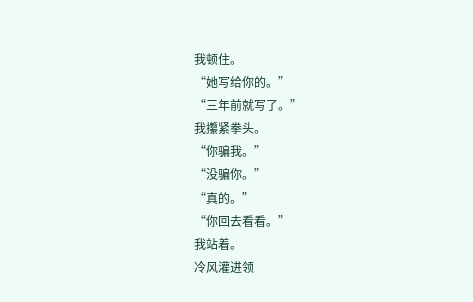我顿住。
“她写给你的。”
“三年前就写了。”
我攥紧拳头。
“你骗我。”
“没骗你。”
“真的。”
“你回去看看。”
我站着。
冷风灌进领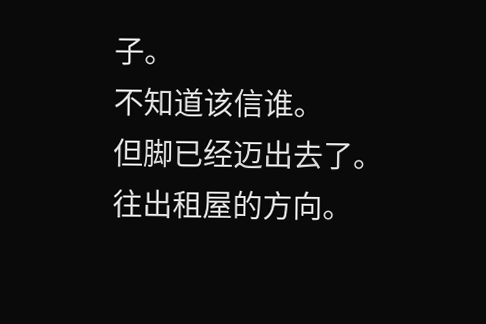子。
不知道该信谁。
但脚已经迈出去了。
往出租屋的方向。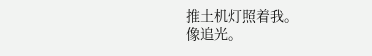推土机灯照着我。
像追光。